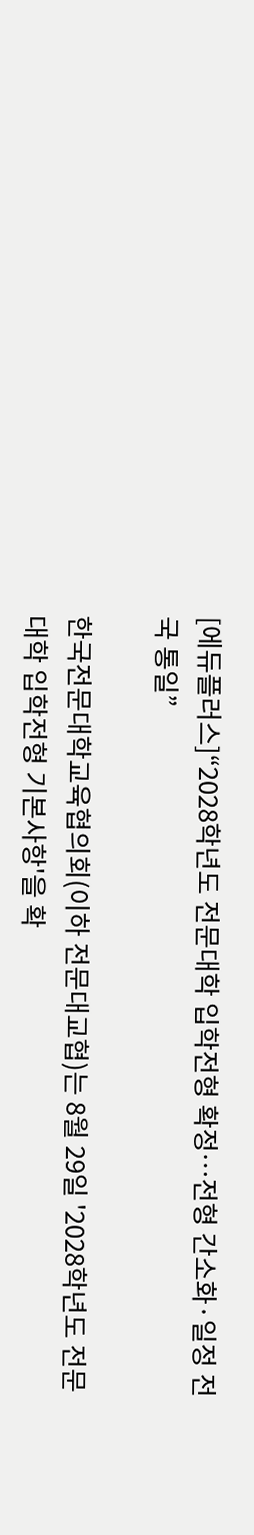[에듀플러스]“2028학년도 전문대학 입학전형 확정…전형 간소화·일정 전국 통일”

한국전문대학교육협의회(이하 전문대교협)는 8월 29일 '2028학년도 전문대학 입학전형 기본사항'을 확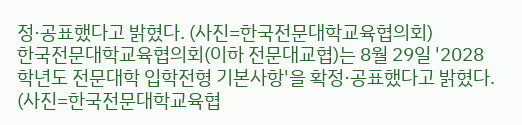정·공표했다고 밝혔다. (사진=한국전문대학교육협의회)
한국전문대학교육협의회(이하 전문대교협)는 8월 29일 '2028학년도 전문대학 입학전형 기본사항'을 확정·공표했다고 밝혔다. (사진=한국전문대학교육협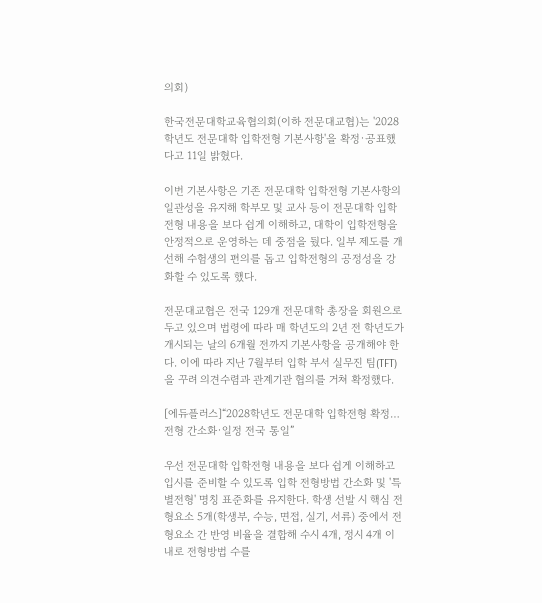의회)

한국전문대학교육협의회(이하 전문대교협)는 '2028학년도 전문대학 입학전형 기본사항'을 확정·공표했다고 11일 밝혔다.

이번 기본사항은 기존 전문대학 입학전형 기본사항의 일관성을 유지해 학부모 및 교사 등이 전문대학 입학전형 내용을 보다 쉽게 이해하고, 대학이 입학전형을 안정적으로 운영하는 데 중점을 뒀다. 일부 제도를 개선해 수험생의 편의를 돕고 입학전형의 공정성을 강화할 수 있도록 했다.

전문대교협은 전국 129개 전문대학 총장을 회원으로 두고 있으며 법령에 따라 매 학년도의 2년 전 학년도가 개시되는 날의 6개월 전까지 기본사항을 공개해야 한다. 이에 따라 지난 7월부터 입학 부서 실무진 팀(TFT)을 꾸려 의견수렴과 관계기관 협의를 거쳐 확정했다.

[에듀플러스]“2028학년도 전문대학 입학전형 확정…전형 간소화·일정 전국 통일”

우선 전문대학 입학전형 내용을 보다 쉽게 이해하고 입시를 준비할 수 있도록 입학 전형방법 간소화 및 '특별전형' 명칭 표준화를 유지한다. 학생 선발 시 핵심 전형요소 5개(학생부, 수능, 면접, 실기, 서류) 중에서 전형요소 간 반영 비율을 결합해 수시 4개, 정시 4개 이내로 전형방법 수를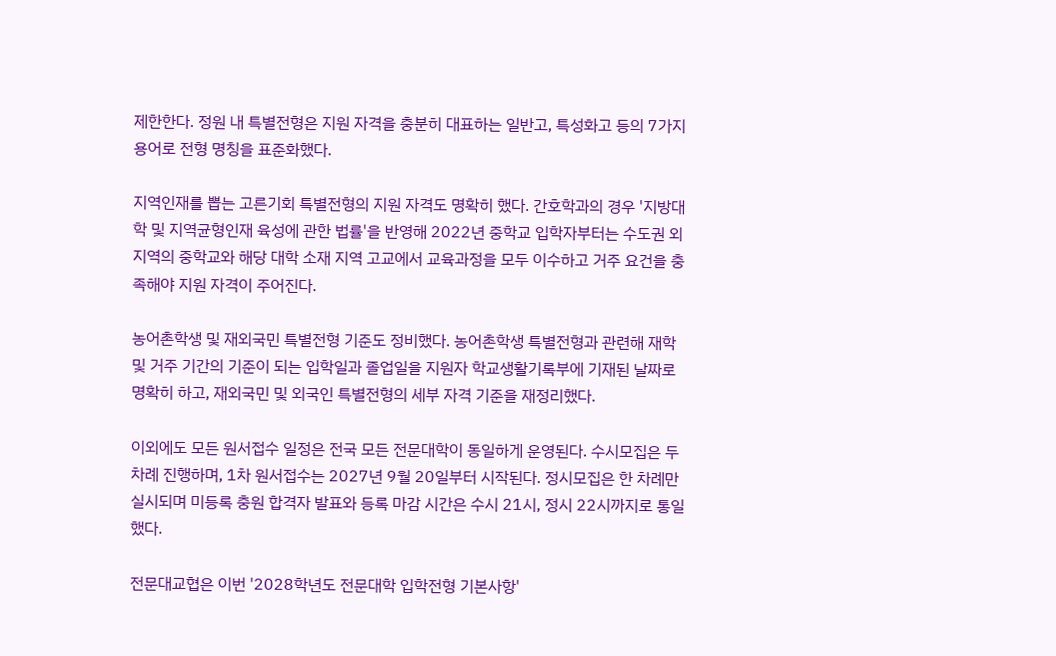제한한다. 정원 내 특별전형은 지원 자격을 충분히 대표하는 일반고, 특성화고 등의 7가지 용어로 전형 명칭을 표준화했다.

지역인재를 뽑는 고른기회 특별전형의 지원 자격도 명확히 했다. 간호학과의 경우 '지방대학 및 지역균형인재 육성에 관한 법률'을 반영해 2022년 중학교 입학자부터는 수도권 외 지역의 중학교와 해당 대학 소재 지역 고교에서 교육과정을 모두 이수하고 거주 요건을 충족해야 지원 자격이 주어진다.

농어촌학생 및 재외국민 특별전형 기준도 정비했다. 농어촌학생 특별전형과 관련해 재학 및 거주 기간의 기준이 되는 입학일과 졸업일을 지원자 학교생활기록부에 기재된 날짜로 명확히 하고, 재외국민 및 외국인 특별전형의 세부 자격 기준을 재정리했다.

이외에도 모든 원서접수 일정은 전국 모든 전문대학이 동일하게 운영된다. 수시모집은 두 차례 진행하며, 1차 원서접수는 2027년 9월 20일부터 시작된다. 정시모집은 한 차례만 실시되며 미등록 충원 합격자 발표와 등록 마감 시간은 수시 21시, 정시 22시까지로 통일했다.

전문대교협은 이번 '2028학년도 전문대학 입학전형 기본사항'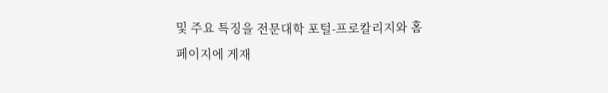및 주요 특징을 전문대학 포털-프로칼리지와 홈페이지에 게재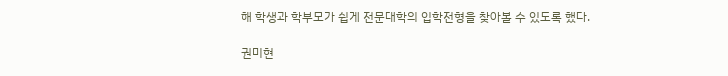해 학생과 학부모가 쉽게 전문대학의 입학전형을 찾아볼 수 있도록 했다.

권미현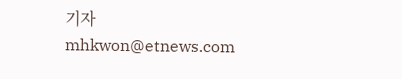기자 mhkwon@etnews.com